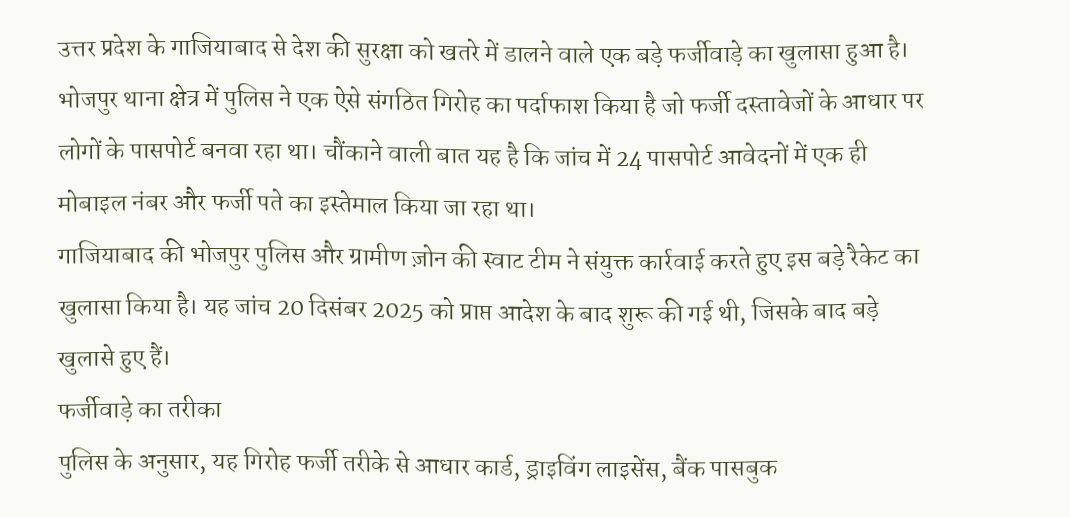उत्तर प्रदेश के गाजियाबाद से देश की सुरक्षा को खतरे में डालने वाले एक बड़े फर्जीवाड़े का खुलासा हुआ है। भोजपुर थाना क्षेत्र में पुलिस ने एक ऐसे संगठित गिरोह का पर्दाफाश किया है जो फर्जी दस्तावेजों के आधार पर लोगों के पासपोर्ट बनवा रहा था। चौंकाने वाली बात यह है कि जांच में 24 पासपोर्ट आवेदनों में एक ही मोबाइल नंबर और फर्जी पते का इस्तेमाल किया जा रहा था।
गाजियाबाद की भोजपुर पुलिस और ग्रामीण ज़ोन की स्वाट टीम ने संयुक्त कार्रवाई करते हुए इस बड़े रैकेट का खुलासा किया है। यह जांच 20 दिसंबर 2025 को प्राप्त आदेश के बाद शुरू की गई थी, जिसके बाद बड़े खुलासे हुए हैं।
फर्जीवाड़े का तरीका
पुलिस के अनुसार, यह गिरोह फर्जी तरीके से आधार कार्ड, ड्राइविंग लाइसेंस, बैंक पासबुक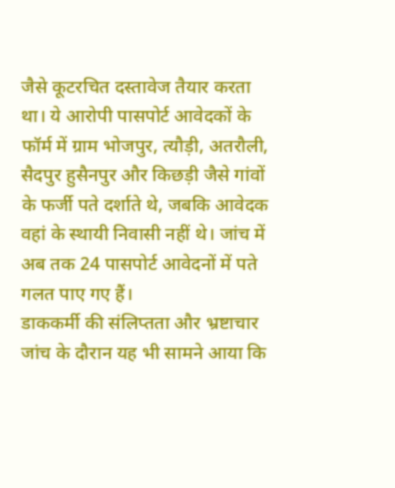जैसे कूटरचित दस्तावेज तैयार करता था। ये आरोपी पासपोर्ट आवेदकों के फॉर्म में ग्राम भोजपुर, त्यौड़ी, अतरौली, सैदपुर हुसैनपुर और किछड़ी जैसे गांवों के फर्जी पते दर्शाते थे, जबकि आवेदक वहां के स्थायी निवासी नहीं थे। जांच में अब तक 24 पासपोर्ट आवेदनों में पते गलत पाए गए हैं।
डाककर्मी की संलिप्तता और भ्रष्टाचार
जांच के दौरान यह भी सामने आया कि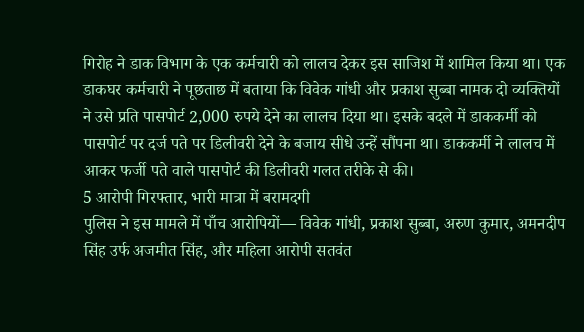गिरोह ने डाक विभाग के एक कर्मचारी को लालच देकर इस साजिश में शामिल किया था। एक डाकघर कर्मचारी ने पूछताछ में बताया कि विवेक गांधी और प्रकाश सुब्बा नामक दो व्यक्तियों ने उसे प्रति पासपोर्ट 2,000 रुपये देने का लालच दिया था। इसके बदले में डाककर्मी को पासपोर्ट पर दर्ज पते पर डिलीवरी देने के बजाय सीधे उन्हें सौंपना था। डाककर्मी ने लालच में आकर फर्जी पते वाले पासपोर्ट की डिलीवरी गलत तरीके से की।
5 आरोपी गिरफ्तार, भारी मात्रा में बरामदगी
पुलिस ने इस मामले में पाँच आरोपियों— विवेक गांधी, प्रकाश सुब्बा, अरुण कुमार, अमनदीप सिंह उर्फ अजमीत सिंह, और महिला आरोपी सतवंत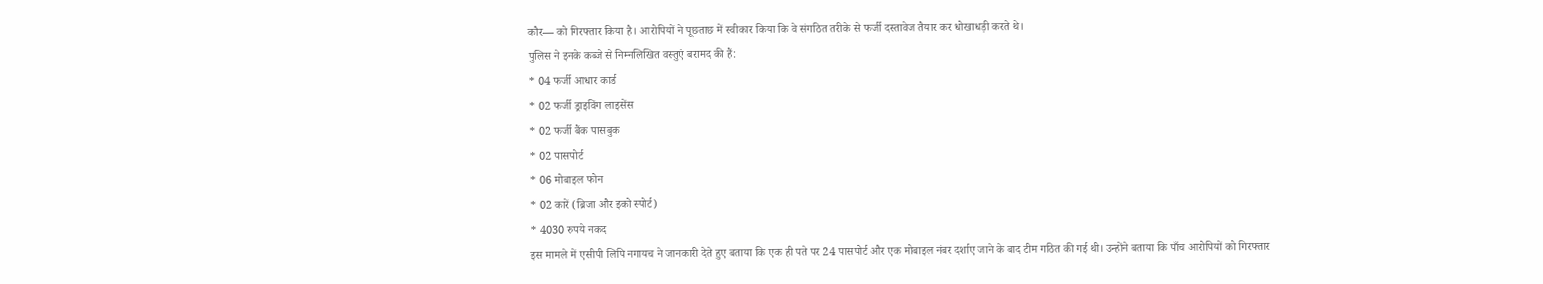कौर— को गिरफ्तार किया है। आरोपियों ने पूछताछ में स्वीकार किया कि वे संगठित तरीके से फर्जी दस्तावेज तैयार कर धोखाधड़ी करते थे।
पुलिस ने इनके कब्जे से निम्नलिखित वस्तुएं बरामद की हैं:
* 04 फर्जी आधार कार्ड
* 02 फर्जी ड्राइविंग लाइसेंस
* 02 फर्जी बैंक पासबुक
* 02 पासपोर्ट
* 06 मोबाइल फोन
* 02 कारें (ब्रिजा और इको स्पोर्ट)
* 4030 रुपये नकद
इस मामले में एसीपी लिपि नगायच ने जानकारी देते हुए बताया कि एक ही पते पर 24 पासपोर्ट और एक मोबाइल नंबर दर्शाए जाने के बाद टीम गठित की गई थी। उन्होंने बताया कि पाँच आरोपियों को गिरफ्तार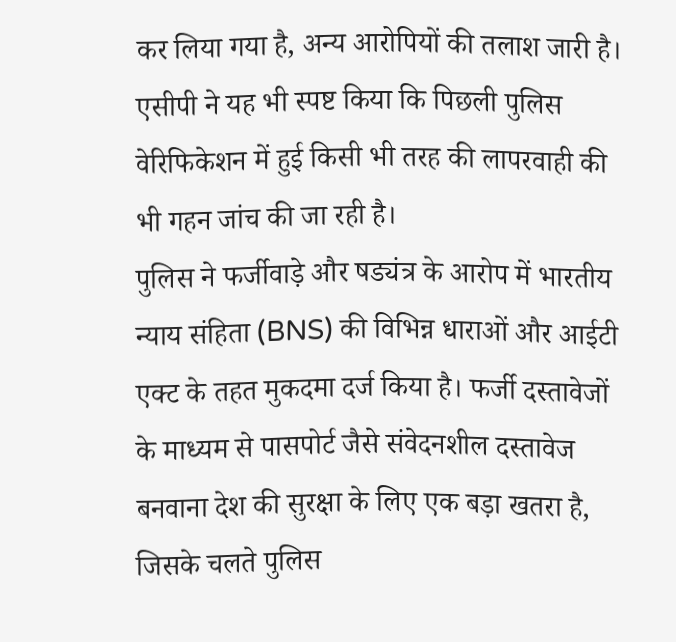कर लिया गया है, अन्य आरोपियों की तलाश जारी है। एसीपी ने यह भी स्पष्ट किया कि पिछली पुलिस वेरिफिकेशन में हुई किसी भी तरह की लापरवाही की भी गहन जांच की जा रही है।
पुलिस ने फर्जीवाड़े और षड्यंत्र के आरोप में भारतीय न्याय संहिता (BNS) की विभिन्न धाराओं और आईटी एक्ट के तहत मुकदमा दर्ज किया है। फर्जी दस्तावेजों के माध्यम से पासपोर्ट जैसे संवेदनशील दस्तावेज बनवाना देश की सुरक्षा के लिए एक बड़ा खतरा है, जिसके चलते पुलिस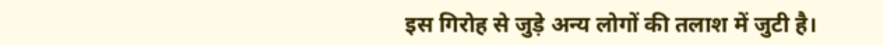इस गिरोह से जुड़े अन्य लोगों की तलाश में जुटी है।